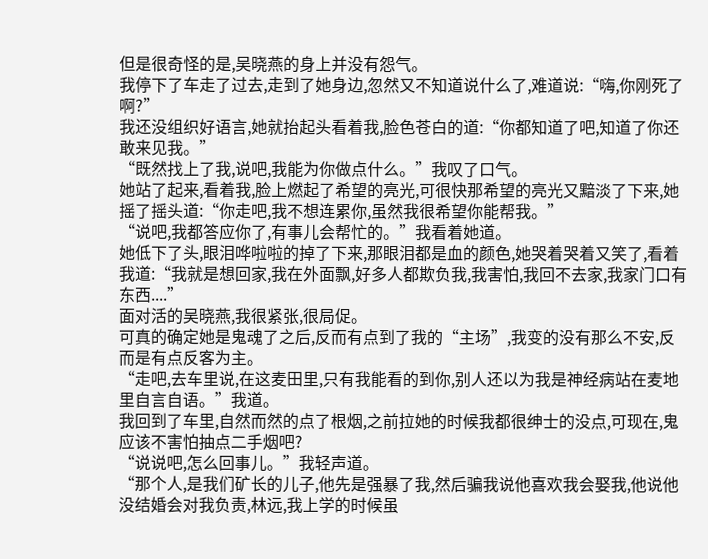但是很奇怪的是,吴晓燕的身上并没有怨气。
我停下了车走了过去,走到了她身边,忽然又不知道说什么了,难道说:“嗨,你刚死了啊?”
我还没组织好语言,她就抬起头看着我,脸色苍白的道:“你都知道了吧,知道了你还敢来见我。”
“既然找上了我,说吧,我能为你做点什么。”我叹了口气。
她站了起来,看着我,脸上燃起了希望的亮光,可很快那希望的亮光又黯淡了下来,她摇了摇头道:“你走吧,我不想连累你,虽然我很希望你能帮我。”
“说吧,我都答应你了,有事儿会帮忙的。”我看着她道。
她低下了头,眼泪哗啦啦的掉了下来,那眼泪都是血的颜色,她哭着哭着又笑了,看着我道:“我就是想回家,我在外面飘,好多人都欺负我,我害怕,我回不去家,我家门口有东西....”
面对活的吴晓燕,我很紧张,很局促。
可真的确定她是鬼魂了之后,反而有点到了我的“主场”,我变的没有那么不安,反而是有点反客为主。
“走吧,去车里说,在这麦田里,只有我能看的到你,别人还以为我是神经病站在麦地里自言自语。”我道。
我回到了车里,自然而然的点了根烟,之前拉她的时候我都很绅士的没点,可现在,鬼应该不害怕抽点二手烟吧?
“说说吧,怎么回事儿。”我轻声道。
“那个人,是我们矿长的儿子,他先是强暴了我,然后骗我说他喜欢我会娶我,他说他没结婚会对我负责,林远,我上学的时候虽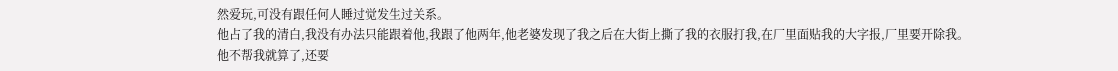然爱玩,可没有跟任何人睡过觉发生过关系。
他占了我的清白,我没有办法只能跟着他,我跟了他两年,他老婆发现了我之后在大街上撕了我的衣服打我,在厂里面贴我的大字报,厂里要开除我。
他不帮我就算了,还要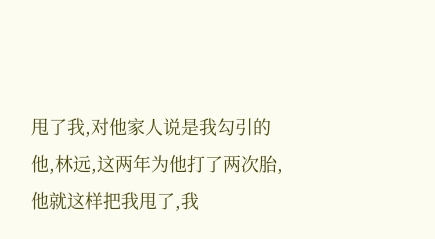甩了我,对他家人说是我勾引的他,林远,这两年为他打了两次胎,他就这样把我甩了,我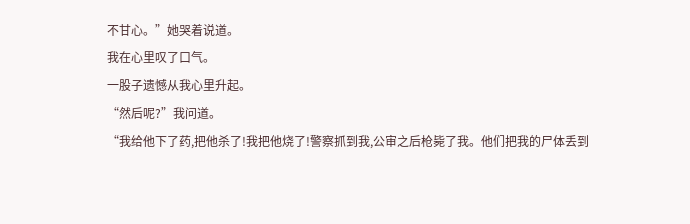不甘心。”她哭着说道。
我在心里叹了口气。
一股子遗憾从我心里升起。
“然后呢?”我问道。
“我给他下了药,把他杀了!我把他烧了!警察抓到我,公审之后枪毙了我。他们把我的尸体丢到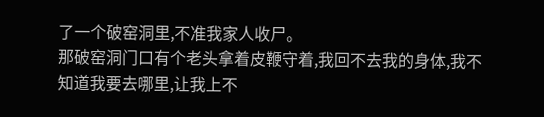了一个破窑洞里,不准我家人收尸。
那破窑洞门口有个老头拿着皮鞭守着,我回不去我的身体,我不知道我要去哪里,让我上不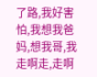了路,我好害怕,我想我爸妈,想我哥,我走啊走,走啊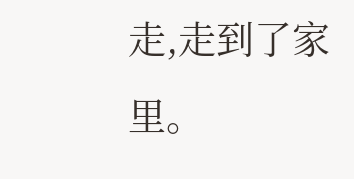走,走到了家里。